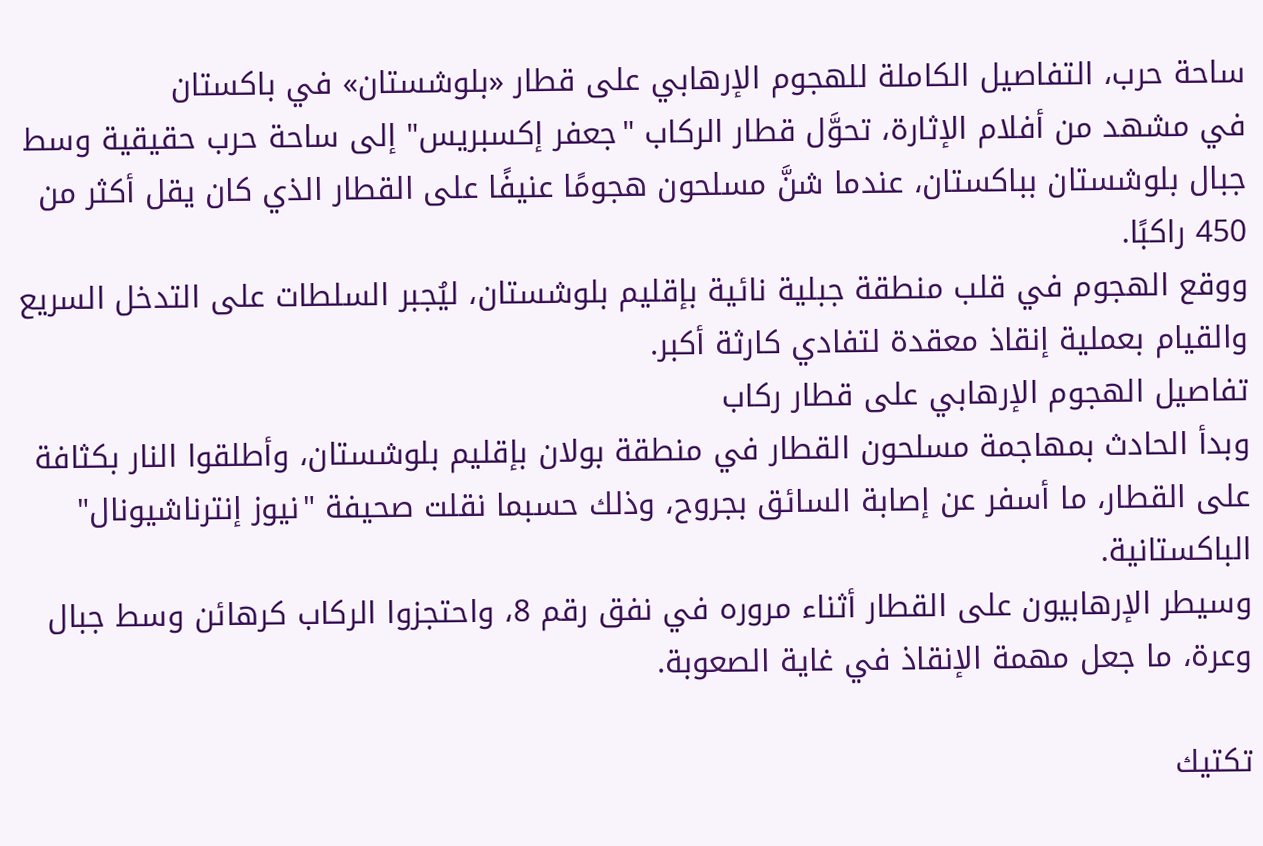ساحة حرب، التفاصيل الكاملة للهجوم الإرهابي على قطار «بلوشستان» في باكستان
في مشهد من أفلام الإثارة، تحوَّل قطار الركاب "جعفر إكسبريس" إلى ساحة حرب حقيقية وسط جبال بلوشستان بباكستان، عندما شنَّ مسلحون هجومًا عنيفًا على القطار الذي كان يقل أكثر من 450 راكبًا.
ووقع الهجوم في قلب منطقة جبلية نائية بإقليم بلوشستان، ليُجبر السلطات على التدخل السريع والقيام بعملية إنقاذ معقدة لتفادي كارثة أكبر.
تفاصيل الهجوم الإرهابي على قطار ركاب
وبدأ الحادث بمهاجمة مسلحون القطار في منطقة بولان بإقليم بلوشستان، وأطلقوا النار بكثافة على القطار، ما أسفر عن إصابة السائق بجروح، وذلك حسبما نقلت صحيفة "نيوز إنترناشيونال" الباكستانية.
وسيطر الإرهابيون على القطار أثناء مروره في نفق رقم 8، واحتجزوا الركاب كرهائن وسط جبال وعرة، ما جعل مهمة الإنقاذ في غاية الصعوبة.

تكتيك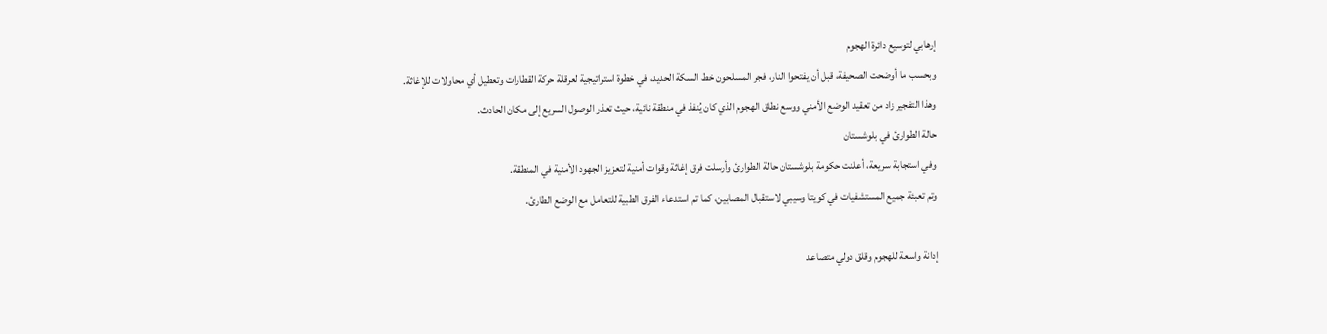إرهابي لتوسيع دائرة الهجوم
وبحسب ما أوضحت الصحيفة، قبل أن يفتحوا النار، فجر المسلحون خط السكة الحديد، في خطوة استراتيجية لعرقلة حركة القطارات وتعطيل أي محاولات للإغاثة.
وهذا التفجير زاد من تعقيد الوضع الأمني ووسع نطاق الهجوم الذي كان يُنفذ في منطقة نائية، حيث تعذر الوصول السريع إلى مكان الحادث.
حالة الطوارئ في بلوشستان
وفي استجابة سريعة، أعلنت حكومة بلوشستان حالة الطوارئ وأرسلت فرق إغاثة وقوات أمنية لتعزيز الجهود الأمنية في المنطقة.
وتم تعبئة جميع المستشفيات في كويتا وسيبي لاستقبال المصابين، كما تم استدعاء الفرق الطبية للتعامل مع الوضع الطارئ.

إدانة واسعة للهجوم وقلق دولي متصاعد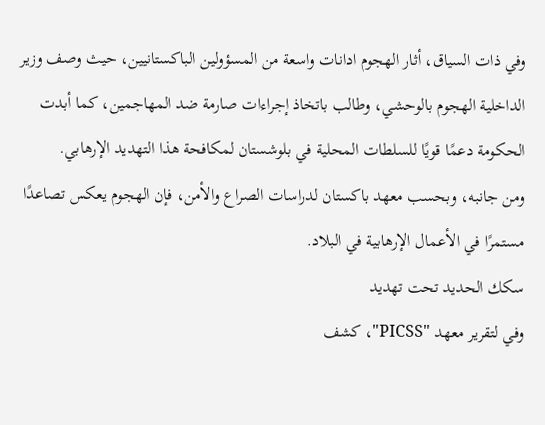وفي ذات السياق، أثار الهجوم ادانات واسعة من المسؤولين الباكستانيين، حيث وصف وزير الداخلية الهجوم بالوحشي، وطالب باتخاذ إجراءات صارمة ضد المهاجمين، كما أبدت الحكومة دعمًا قويًا للسلطات المحلية في بلوشستان لمكافحة هذا التهديد الإرهابي.
ومن جانبه، وبحسب معهد باكستان لدراسات الصراع والأمن، فإن الهجوم يعكس تصاعدًا مستمرًا في الأعمال الإرهابية في البلاد.
سكك الحديد تحت تهديد
وفي لتقرير معهد "PICSS"، كشف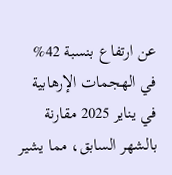عن ارتفاع بنسبة 42% في الهجمات الإرهابية في يناير 2025 مقارنة بالشهر السابق، مما يشير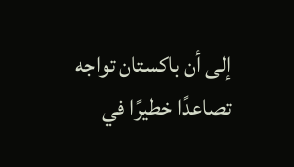إلى أن باكستان تواجه تصاعدًا خطيرًا في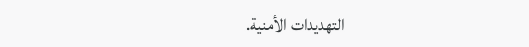التهديدات الأمنية.